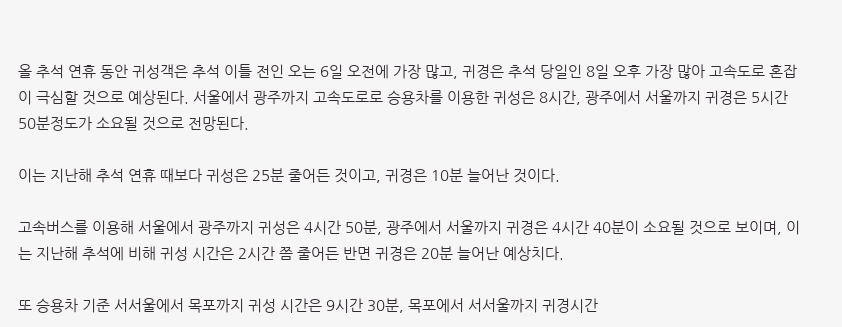올 추석 연휴 동안 귀성객은 추석 이틀 전인 오는 6일 오전에 가장 많고, 귀경은 추석 당일인 8일 오후 가장 많아 고속도로 혼잡이 극심할 것으로 예상된다. 서울에서 광주까지 고속도로로 승용차를 이용한 귀성은 8시간, 광주에서 서울까지 귀경은 5시간 50분정도가 소요될 것으로 전망된다.

이는 지난해 추석 연휴 때보다 귀성은 25분 줄어든 것이고, 귀경은 10분 늘어난 것이다.

고속버스를 이용해 서울에서 광주까지 귀성은 4시간 50분, 광주에서 서울까지 귀경은 4시간 40분이 소요될 것으로 보이며, 이는 지난해 추석에 비해 귀성 시간은 2시간 쯤 줄어든 반면 귀경은 20분 늘어난 예상치다.

또 승용차 기준 서서울에서 목포까지 귀성 시간은 9시간 30분, 목포에서 서서울까지 귀경시간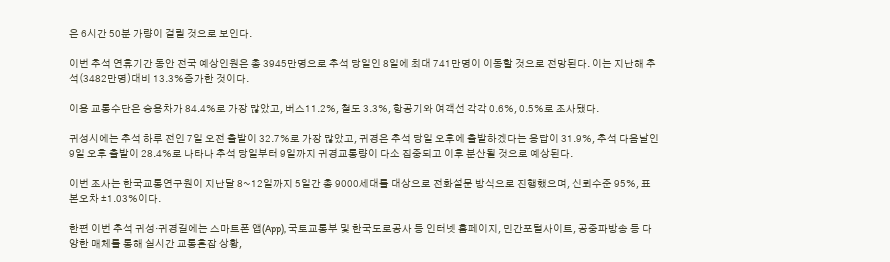은 6시간 50분 가량이 걸릴 것으로 보인다.

이번 추석 연휴기간 동안 전국 예상인원은 총 3945만명으로 추석 당일인 8일에 최대 741만명이 이동할 것으로 전망된다. 이는 지난해 추석(3482만명)대비 13.3%증가한 것이다.

이용 교통수단은 승용차가 84.4%로 가장 많았고, 버스11.2%, 철도 3.3%, 항공기와 여객선 각각 0.6%, 0.5%로 조사됐다.

귀성시에는 추석 하루 전인 7일 오전 출발이 32.7%로 가장 많았고, 귀경은 추석 당일 오후에 출발하겠다는 응답이 31.9%, 추석 다음날인 9일 오후 출발이 28.4%로 나타나 추석 당일부터 9일까지 귀경교통량이 다소 집중되고 이후 분산될 것으로 예상된다.

이번 조사는 한국교통연구원이 지난달 8~12일까지 5일간 총 9000세대를 대상으로 전화설문 방식으로 진행했으며, 신뢰수준 95%, 표본오차 ±1.03%이다.

한편 이번 추석 귀성·귀경길에는 스마트폰 앱(App), 국토교통부 및 한국도로공사 등 인터넷 홈페이지, 민간포털사이트, 공중파방송 등 다양한 매체를 통해 실시간 교통혼잡 상황,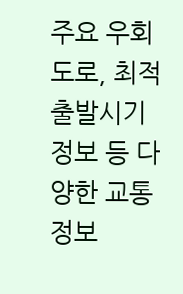주요 우회도로, 최적 출발시기 정보 등 다양한 교통정보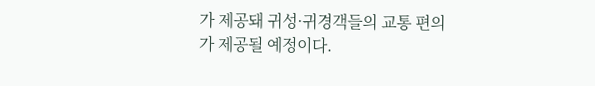가 제공돼 귀성·귀경객들의 교통 편의가 제공될 예정이다.